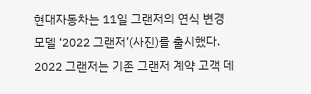현대자동차는 11일 그랜저의 연식 변경 모델 ‘2022 그랜저’(사진)를 출시했다. 2022 그랜저는 기존 그랜저 계약 고객 데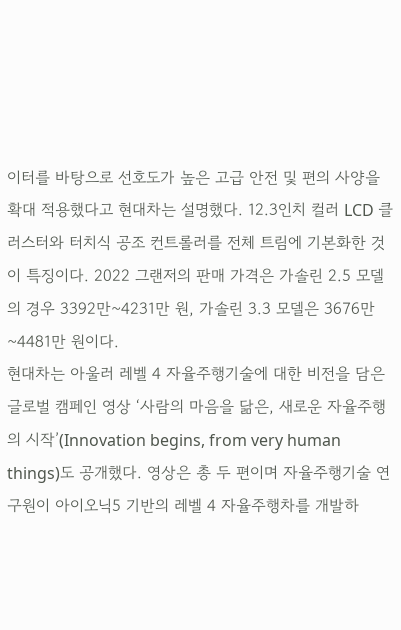이터를 바탕으로 선호도가 높은 고급 안전 및 편의 사양을 확대 적용했다고 현대차는 설명했다. 12.3인치 컬러 LCD 클러스터와 터치식 공조 컨트롤러를 전체 트림에 기본화한 것이 특징이다. 2022 그랜저의 판매 가격은 가솔린 2.5 모델의 경우 3392만~4231만 원, 가솔린 3.3 모델은 3676만~4481만 원이다.
현대차는 아울러 레벨 4 자율주행기술에 대한 비전을 담은 글로벌 캠페인 영상 ‘사람의 마음을 닮은, 새로운 자율주행의 시작’(Innovation begins, from very human things)도 공개했다. 영상은 총 두 편이며 자율주행기술 연구원이 아이오닉5 기반의 레벨 4 자율주행차를 개발하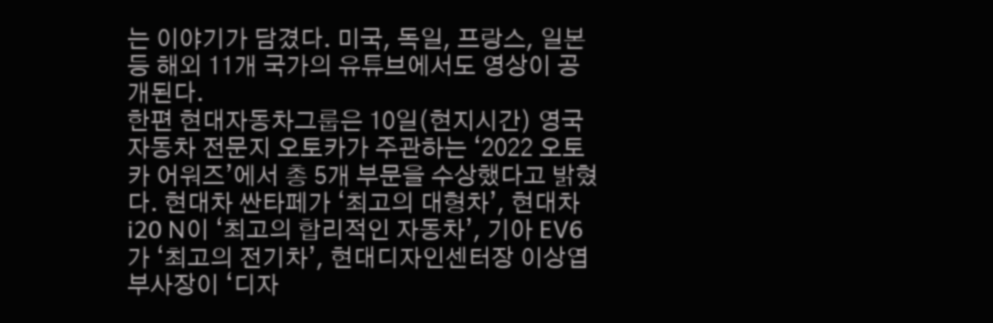는 이야기가 담겼다. 미국, 독일, 프랑스, 일본 등 해외 11개 국가의 유튜브에서도 영상이 공개된다.
한편 현대자동차그룹은 10일(현지시간) 영국 자동차 전문지 오토카가 주관하는 ‘2022 오토카 어워즈’에서 총 5개 부문을 수상했다고 밝혔다. 현대차 싼타페가 ‘최고의 대형차’, 현대차 i20 N이 ‘최고의 합리적인 자동차’, 기아 EV6가 ‘최고의 전기차’, 현대디자인센터장 이상엽 부사장이 ‘디자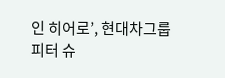인 히어로’, 현대차그룹 피터 슈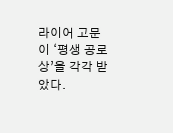라이어 고문이 ‘평생 공로상’을 각각 받았다.